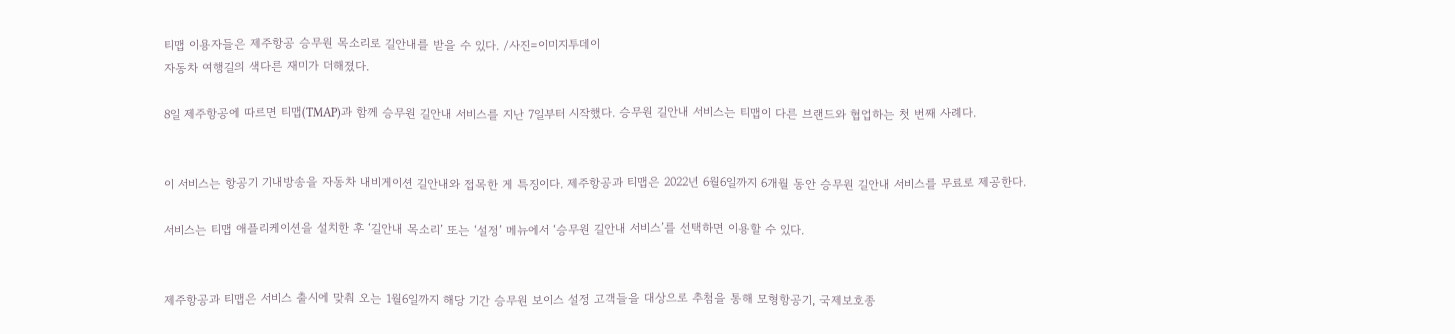티맵 이용자들은 제주항공 승무원 목소리로 길안내를 받을 수 있다. /사진=이미지투데이
자동차 여행길의 색다른 재미가 더해졌다.

8일 제주항공에 따르면 티맵(TMAP)과 함께 승무원 길안내 서비스를 지난 7일부터 시작했다. 승무원 길안내 서비스는 티맵이 다른 브랜드와 협업하는 첫 번째 사례다.


이 서비스는 항공기 기내방송을 자동차 내비게이션 길안내와 접목한 게 특징이다. 제주항공과 티맵은 2022년 6월6일까지 6개월 동안 승무원 길안내 서비스를 무료로 제공한다.

서비스는 티맵 애플리케이션을 설치한 후 ‘길안내 목소리’ 또는 ‘설정’ 메뉴에서 ‘승무원 길안내 서비스’를 선택하면 이용할 수 있다.


제주항공과 티맵은 서비스 출시에 맞춰 오는 1월6일까지 해당 기간 승무원 보이스 설정 고객들을 대상으로 추첨을 통해 모형항공기, 국제보호종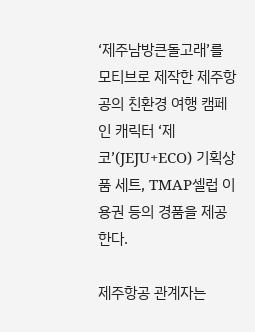‘제주남방큰돌고래’를 모티브로 제작한 제주항공의 친환경 여행 캠페인 캐릭터 ‘제코’(JEJU+ECO) 기획상품 세트, TMAP셀럽 이용권 등의 경품을 제공한다.

제주항공 관계자는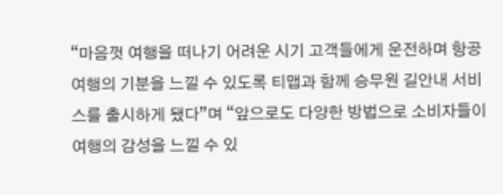“마음껏 여행을 떠나기 어려운 시기 고객들에게 운전하며 항공여행의 기분을 느낄 수 있도록 티맵과 함께 승무원 길안내 서비스를 출시하게 됐다”며 “앞으로도 다양한 방법으로 소비자들이 여행의 감성을 느낄 수 있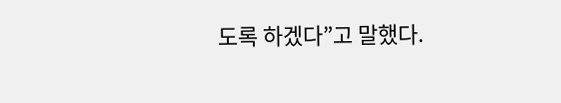도록 하겠다”고 말했다.